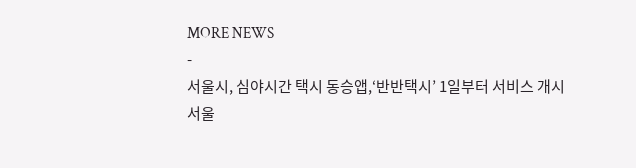MORE NEWS
-
서울시, 심야시간 택시 동승앱,‘반반택시’ 1일부터 서비스 개시
서울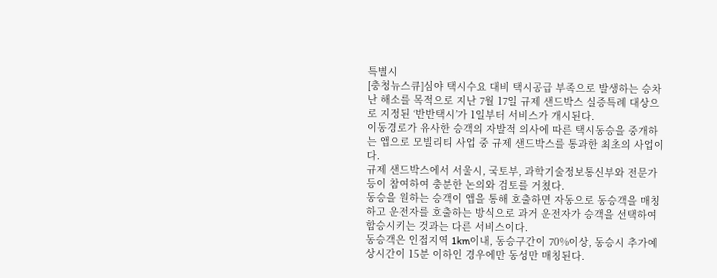특별시
[충청뉴스큐]심야 택시수요 대비 택시공급 부족으로 발생하는 승차난 해소를 목적으로 지난 7월 17일 규제 샌드박스 실증특례 대상으로 지정된 ‘반반택시’가 1일부터 서비스가 개시된다.
이동경로가 유사한 승객의 자발적 의사에 따른 택시동승을 중개하는 앱으로 모빌리티 사업 중 규제 샌드박스를 통과한 최초의 사업이다.
규제 샌드박스에서 서울시, 국토부, 과학기술정보통신부와 전문가 등이 참여하여 충분한 논의와 검토를 거쳤다.
동승을 원하는 승객이 앱을 통해 호출하면 자동으로 동승객을 매칭하고 운전자를 호출하는 방식으로 과거 운전자가 승객을 선택하여 합승시키는 것과는 다른 서비스이다.
동승객은 인접지역 1km이내, 동승구간이 70%이상, 동승시 추가예상시간이 15분 이하인 경우에만 동성만 매칭된다.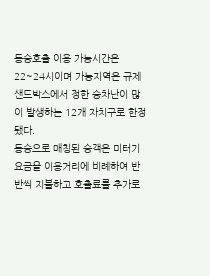동승호출 이용 가능시간은 22~24시이며 가능지역은 규제 샌드박스에서 정한 승차난이 많이 발생하는 12개 자치구로 한정됐다.
동승으로 매칭된 승객은 미터기 요금을 이용거리에 비례하여 반반씩 지불하고 호출료를 추가로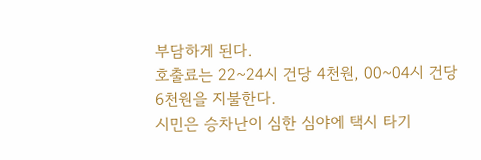부담하게 된다.
호출료는 22~24시 건당 4천원, 00~04시 건당 6천원을 지불한다.
시민은 승차난이 심한 심야에 택시 타기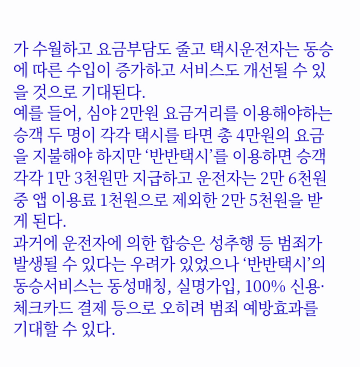가 수월하고 요금부담도 줄고 택시운전자는 동승에 따른 수입이 증가하고 서비스도 개선될 수 있을 것으로 기대된다.
예를 들어, 심야 2만원 요금거리를 이용해야하는 승객 두 명이 각각 택시를 타면 총 4만원의 요금을 지불해야 하지만 ‘반반택시’를 이용하면 승객 각각 1만 3천원만 지급하고 운전자는 2만 6천원 중 앱 이용료 1천원으로 제외한 2만 5천원을 받게 된다.
과거에 운전자에 의한 합승은 성추행 등 범죄가 발생될 수 있다는 우려가 있었으나 ‘반반택시’의 동승서비스는 동성매칭, 실명가입, 100% 신용·체크카드 결제 등으로 오히려 범죄 예방효과를 기대할 수 있다.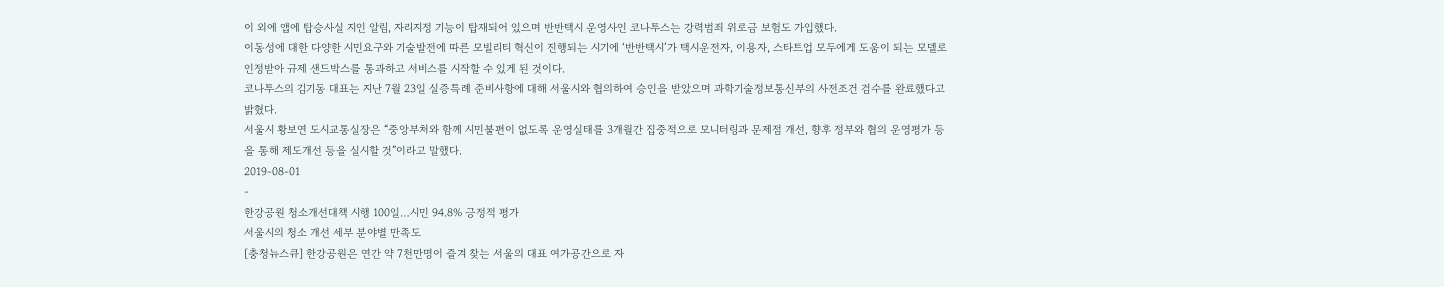이 외에 앱에 탑승사실 지인 알림, 자리지정 기능이 탑재되어 있으며 반반택시 운영사인 코나투스는 강력범죄 위로금 보험도 가입했다.
이동성에 대한 다양한 시민요구와 기술발전에 따른 모빌리티 혁신이 진행되는 시기에 ‘반반택시’가 택시운전자, 이용자, 스타트업 모두에게 도움이 되는 모델로 인정받아 규제 샌드박스를 통과하고 서비스를 시작할 수 있게 된 것이다.
코나투스의 김기동 대표는 지난 7월 23일 실증특례 준비사항에 대해 서울시와 협의하여 승인을 받았으며 과학기술정보통신부의 사전조건 검수를 완료했다고 밝혔다.
서울시 황보연 도시교통실장은 “중앙부처와 함께 시민불편이 없도록 운영실태를 3개월간 집중적으로 모니터링과 문제점 개선, 향후 정부와 협의 운영평가 등을 통해 제도개선 등을 실시할 것”이라고 말했다.
2019-08-01
-
한강공원 청소개선대책 시행 100일…시민 94.8% 긍정적 평가
서울시의 청소 개선 세부 분야별 만족도
[충청뉴스큐] 한강공원은 연간 약 7천만명이 즐겨 찾는 서울의 대표 여가공간으로 자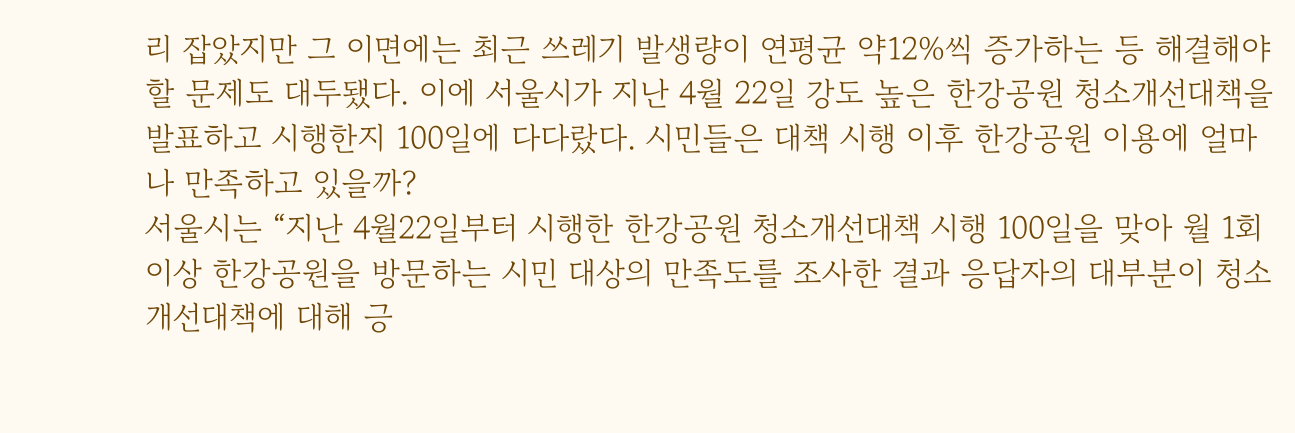리 잡았지만 그 이면에는 최근 쓰레기 발생량이 연평균 약12%씩 증가하는 등 해결해야 할 문제도 대두됐다. 이에 서울시가 지난 4월 22일 강도 높은 한강공원 청소개선대책을 발표하고 시행한지 100일에 다다랐다. 시민들은 대책 시행 이후 한강공원 이용에 얼마나 만족하고 있을까?
서울시는 “지난 4월22일부터 시행한 한강공원 청소개선대책 시행 100일을 맞아 월 1회 이상 한강공원을 방문하는 시민 대상의 만족도를 조사한 결과 응답자의 대부분이 청소개선대책에 대해 긍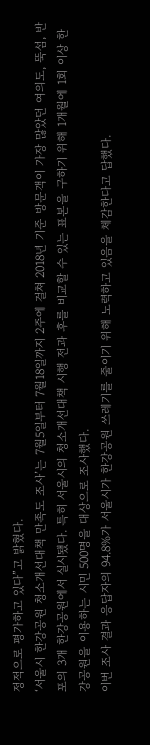정적으로 평가하고 있다”고 밝혔다.
‘서울시 한강공원 청소개선대책 만족도 조사’는 7월5일부터 7월18일까지 2주에 걸쳐 2018년 기준 방문객이 가장 많았던 여의도, 뚝섬, 반포의 3개 한강공원에서 실시됐다. 특히 서울시의 청소개선대책 시행 전과 후를 비교할 수 있는 표본을 구하기 위해 1개월에 1회 이상 한강공원을 이용하는 시민 500명을 대상으로 조사했다.
이번 조사 결과 응답자의 94.8%가 서울시가 한강공원 쓰레기를 줄이기 위해 노력하고 있음을 체감한다고 답했다.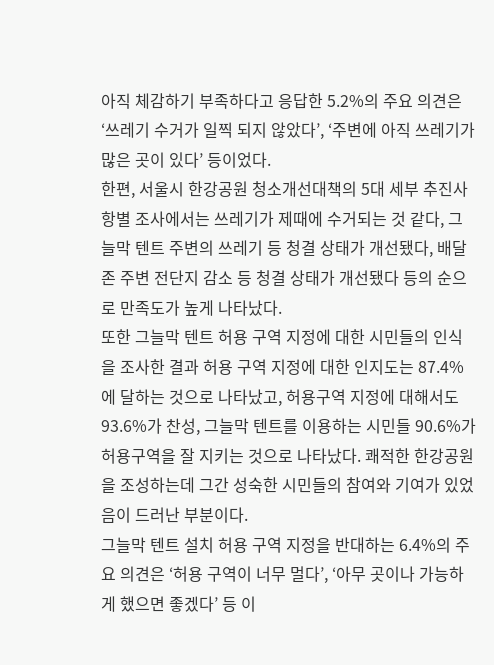아직 체감하기 부족하다고 응답한 5.2%의 주요 의견은 ‘쓰레기 수거가 일찍 되지 않았다’, ‘주변에 아직 쓰레기가 많은 곳이 있다’ 등이었다.
한편, 서울시 한강공원 청소개선대책의 5대 세부 추진사항별 조사에서는 쓰레기가 제때에 수거되는 것 같다, 그늘막 텐트 주변의 쓰레기 등 청결 상태가 개선됐다, 배달존 주변 전단지 감소 등 청결 상태가 개선됐다 등의 순으로 만족도가 높게 나타났다.
또한 그늘막 텐트 허용 구역 지정에 대한 시민들의 인식을 조사한 결과 허용 구역 지정에 대한 인지도는 87.4%에 달하는 것으로 나타났고, 허용구역 지정에 대해서도 93.6%가 찬성, 그늘막 텐트를 이용하는 시민들 90.6%가 허용구역을 잘 지키는 것으로 나타났다. 쾌적한 한강공원을 조성하는데 그간 성숙한 시민들의 참여와 기여가 있었음이 드러난 부분이다.
그늘막 텐트 설치 허용 구역 지정을 반대하는 6.4%의 주요 의견은 ‘허용 구역이 너무 멀다’, ‘아무 곳이나 가능하게 했으면 좋겠다’ 등 이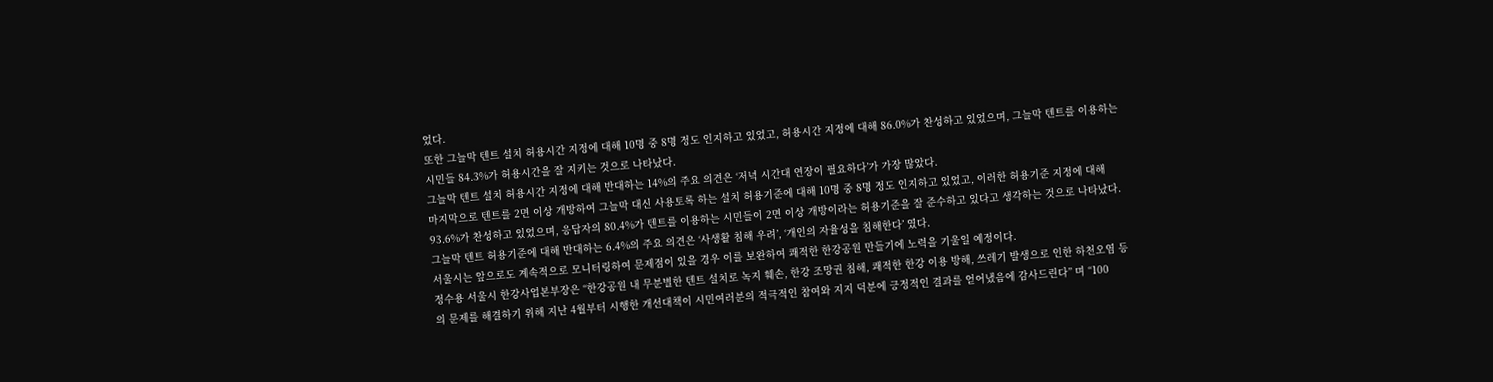었다.
또한 그늘막 텐트 설치 허용시간 지정에 대해 10명 중 8명 정도 인지하고 있었고, 허용시간 지정에 대해 86.0%가 찬성하고 있었으며, 그늘막 텐트를 이용하는 시민들 84.3%가 허용시간을 잘 지키는 것으로 나타났다.
그늘막 텐트 설치 허용시간 지정에 대해 반대하는 14%의 주요 의견은 ‘저녁 시간대 연장이 필요하다’가 가장 많았다.
마지막으로 텐트를 2면 이상 개방하여 그늘막 대신 사용토록 하는 설치 허용기준에 대해 10명 중 8명 정도 인지하고 있었고, 이러한 허용기준 지정에 대해 93.6%가 찬성하고 있었으며, 응답자의 80.4%가 텐트를 이용하는 시민들이 2면 이상 개방이라는 허용기준을 잘 준수하고 있다고 생각하는 것으로 나타났다.
그늘막 텐트 허용기준에 대해 반대하는 6.4%의 주요 의견은 ‘사생활 침해 우려’, ‘개인의 자율성을 침해한다’ 였다.
서울시는 앞으로도 계속적으로 모니터링하여 문제점이 있을 경우 이를 보완하여 쾌적한 한강공원 만들기에 노력을 기울일 예정이다.
정수용 서울시 한강사업본부장은 “한강공원 내 무분별한 텐트 설치로 녹지 훼손, 한강 조망권 침해, 쾌적한 한강 이용 방해, 쓰레기 발생으로 인한 하천오염 등의 문제를 해결하기 위해 지난 4월부터 시행한 개선대책이 시민여러분의 적극적인 참여와 지지 덕분에 긍정적인 결과를 얻어냈음에 감사드린다” 며 “100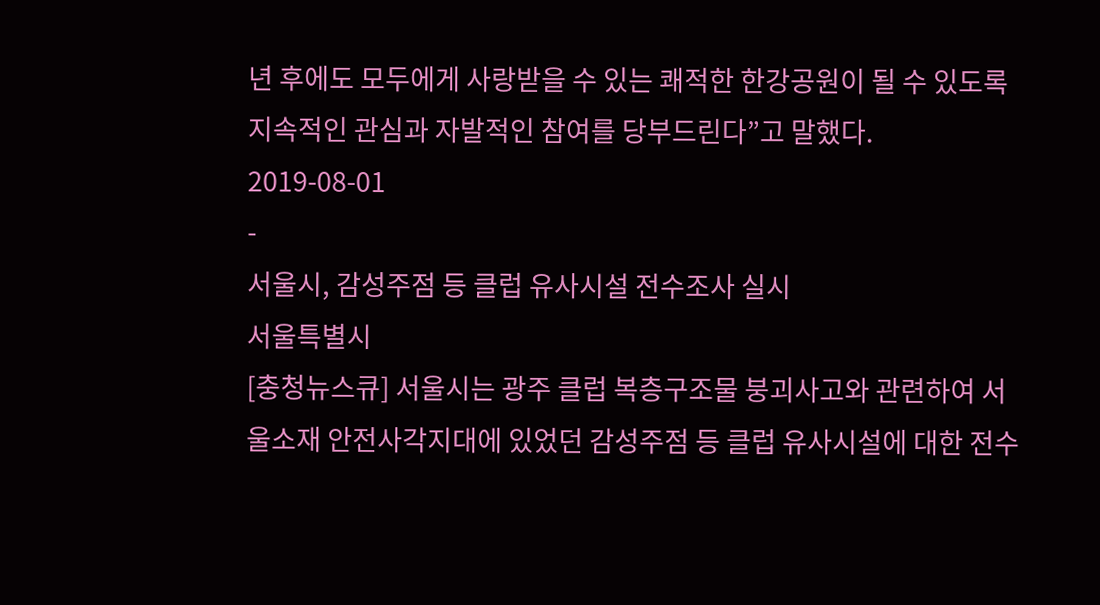년 후에도 모두에게 사랑받을 수 있는 쾌적한 한강공원이 될 수 있도록 지속적인 관심과 자발적인 참여를 당부드린다”고 말했다.
2019-08-01
-
서울시, 감성주점 등 클럽 유사시설 전수조사 실시
서울특별시
[충청뉴스큐] 서울시는 광주 클럽 복층구조물 붕괴사고와 관련하여 서울소재 안전사각지대에 있었던 감성주점 등 클럽 유사시설에 대한 전수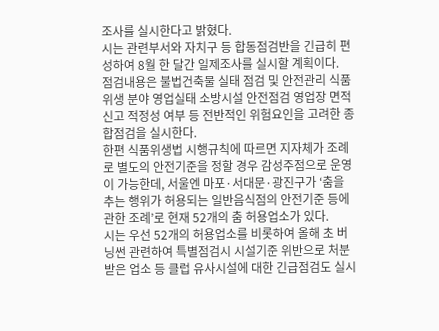조사를 실시한다고 밝혔다.
시는 관련부서와 자치구 등 합동점검반을 긴급히 편성하여 8월 한 달간 일제조사를 실시할 계획이다.
점검내용은 불법건축물 실태 점검 및 안전관리 식품위생 분야 영업실태 소방시설 안전점검 영업장 면적 신고 적정성 여부 등 전반적인 위험요인을 고려한 종합점검을 실시한다.
한편 식품위생법 시행규칙에 따르면 지자체가 조례로 별도의 안전기준을 정할 경우 감성주점으로 운영이 가능한데, 서울엔 마포·서대문·광진구가 ‘춤을 추는 행위가 허용되는 일반음식점의 안전기준 등에 관한 조례’로 현재 52개의 춤 허용업소가 있다.
시는 우선 52개의 허용업소를 비롯하여 올해 초 버닝썬 관련하여 특별점검시 시설기준 위반으로 처분 받은 업소 등 클럽 유사시설에 대한 긴급점검도 실시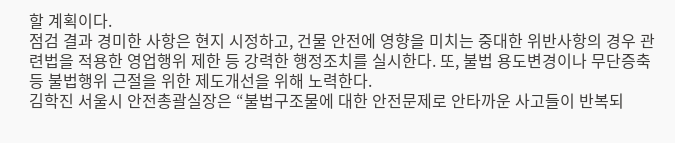할 계획이다.
점검 결과 경미한 사항은 현지 시정하고, 건물 안전에 영향을 미치는 중대한 위반사항의 경우 관련법을 적용한 영업행위 제한 등 강력한 행정조치를 실시한다. 또, 불법 용도변경이나 무단증축 등 불법행위 근절을 위한 제도개선을 위해 노력한다.
김학진 서울시 안전총괄실장은 “불법구조물에 대한 안전문제로 안타까운 사고들이 반복되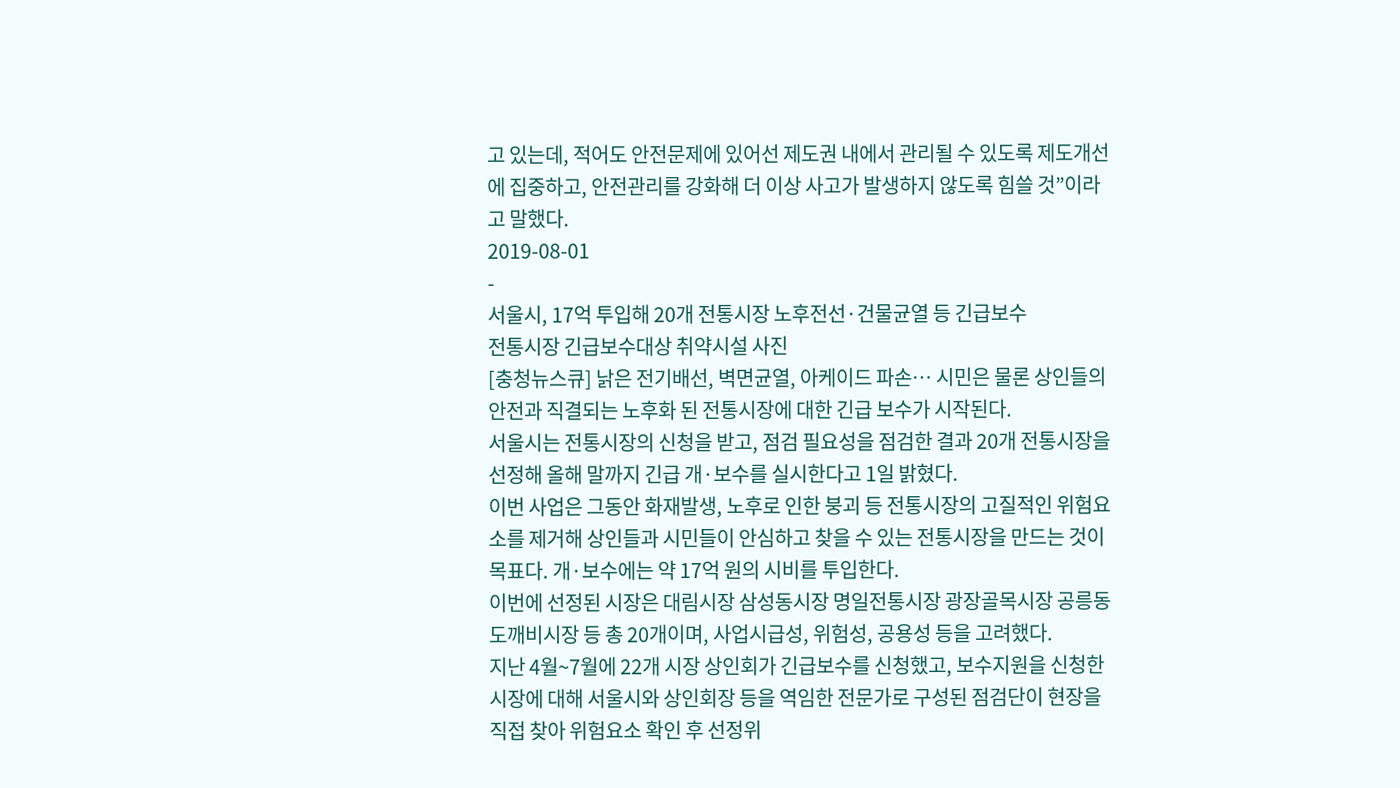고 있는데, 적어도 안전문제에 있어선 제도권 내에서 관리될 수 있도록 제도개선에 집중하고, 안전관리를 강화해 더 이상 사고가 발생하지 않도록 힘쓸 것”이라고 말했다.
2019-08-01
-
서울시, 17억 투입해 20개 전통시장 노후전선·건물균열 등 긴급보수
전통시장 긴급보수대상 취약시설 사진
[충청뉴스큐] 낡은 전기배선, 벽면균열, 아케이드 파손… 시민은 물론 상인들의 안전과 직결되는 노후화 된 전통시장에 대한 긴급 보수가 시작된다.
서울시는 전통시장의 신청을 받고, 점검 필요성을 점검한 결과 20개 전통시장을 선정해 올해 말까지 긴급 개·보수를 실시한다고 1일 밝혔다.
이번 사업은 그동안 화재발생, 노후로 인한 붕괴 등 전통시장의 고질적인 위험요소를 제거해 상인들과 시민들이 안심하고 찾을 수 있는 전통시장을 만드는 것이 목표다. 개·보수에는 약 17억 원의 시비를 투입한다.
이번에 선정된 시장은 대림시장 삼성동시장 명일전통시장 광장골목시장 공릉동도깨비시장 등 총 20개이며, 사업시급성, 위험성, 공용성 등을 고려했다.
지난 4월~7월에 22개 시장 상인회가 긴급보수를 신청했고, 보수지원을 신청한 시장에 대해 서울시와 상인회장 등을 역임한 전문가로 구성된 점검단이 현장을 직접 찾아 위험요소 확인 후 선정위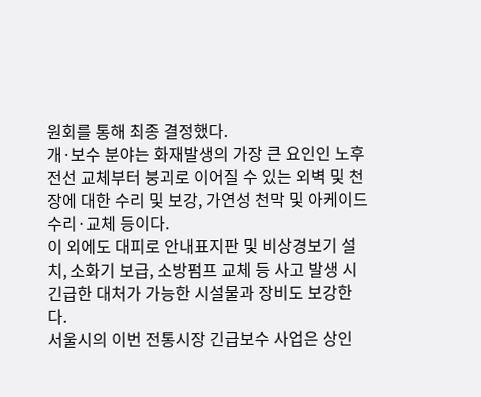원회를 통해 최종 결정했다.
개·보수 분야는 화재발생의 가장 큰 요인인 노후전선 교체부터 붕괴로 이어질 수 있는 외벽 및 천장에 대한 수리 및 보강, 가연성 천막 및 아케이드 수리·교체 등이다.
이 외에도 대피로 안내표지판 및 비상경보기 설치, 소화기 보급, 소방펌프 교체 등 사고 발생 시 긴급한 대처가 가능한 시설물과 장비도 보강한다.
서울시의 이번 전통시장 긴급보수 사업은 상인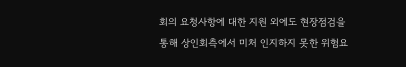회의 요청사항에 대한 지원 외에도 현장점검을 통해 상인회측에서 미처 인지하지 못한 위험요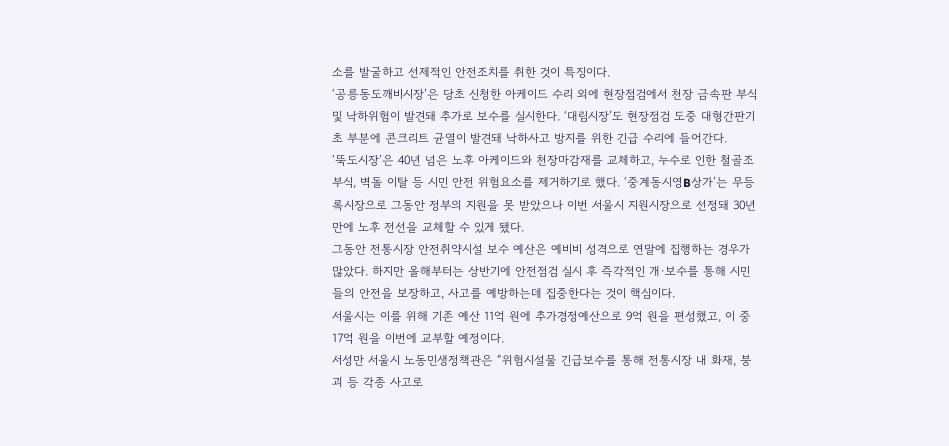소를 발굴하고 선제적인 안전조치를 취한 것이 특징이다.
‘공릉동도깨비시장’은 당초 신청한 아케이드 수리 외에 현장점검에서 천장 금속판 부식 및 낙하위험이 발견돼 추가로 보수를 실시한다. ‘대림시장’도 현장점검 도중 대형간판기초 부분에 콘크리트 균열이 발견돼 낙하사고 방지를 위한 긴급 수리에 들어간다.
‘뚝도시장’은 40년 넘은 노후 아케이드와 천장마감재를 교체하고, 누수로 인한 철골조 부식, 벽돌 이탈 등 시민 안전 위험요소를 제거하기로 했다. ‘중계동시영B상가’는 무등록시장으로 그동안 정부의 지원을 못 받았으나 이번 서울시 지원시장으로 선정돼 30년 만에 노후 전선을 교체할 수 있게 됐다.
그동안 전통시장 안전취약시설 보수 예산은 예비비 성격으로 연말에 집행하는 경우가 많았다. 하지만 올해부터는 상반기에 안전점검 실시 후 즉각적인 개·보수를 통해 시민들의 안전을 보장하고, 사고를 예방하는데 집중한다는 것이 핵심이다.
서울시는 이를 위해 기존 예산 11억 원에 추가경정예산으로 9억 원을 편성했고, 이 중 17억 원을 이번에 교부할 예정이다.
서성만 서울시 노동민생정책관은 “위험시설물 긴급보수를 통해 전통시장 내 화재, 붕괴 등 각종 사고로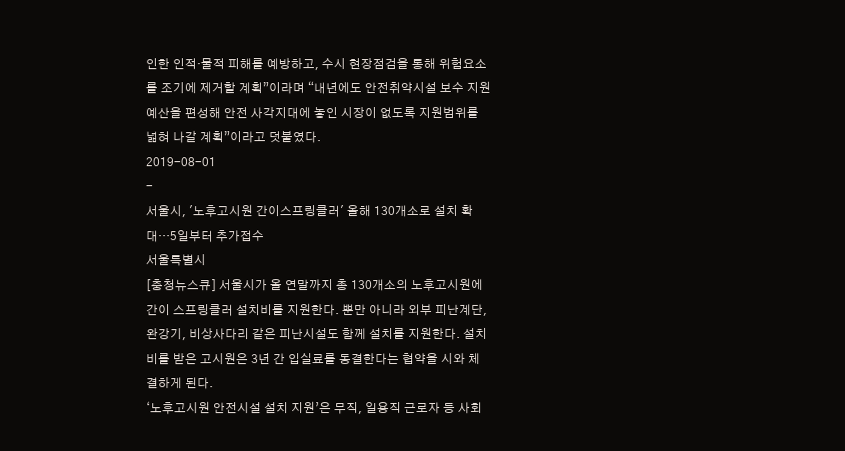인한 인적·물적 피해를 예방하고, 수시 현장점검을 통해 위험요소를 조기에 제거할 계획”이라며 “내년에도 안전취약시설 보수 지원예산을 편성해 안전 사각지대에 놓인 시장이 없도록 지원범위를 넓혀 나갈 계획”이라고 덧붙였다.
2019-08-01
-
서울시, '노후고시원 간이스프링클러' 올해 130개소로 설치 확대…5일부터 추가접수
서울특별시
[충청뉴스큐] 서울시가 올 연말까지 총 130개소의 노후고시원에 간이 스프링클러 설치비를 지원한다. 뿐만 아니라 외부 피난계단, 완강기, 비상사다리 같은 피난시설도 함께 설치를 지원한다. 설치비를 받은 고시원은 3년 간 입실료를 동결한다는 협약을 시와 체결하게 된다.
‘노후고시원 안전시설 설치 지원’은 무직, 일용직 근로자 등 사회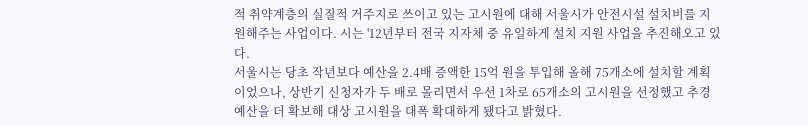적 취약계층의 실질적 거주지로 쓰이고 있는 고시원에 대해 서울시가 안전시설 설치비를 지원해주는 사업이다. 시는 '12년부터 전국 지자체 중 유일하게 설치 지원 사업을 추진해오고 있다.
서울시는 당초 작년보다 예산을 2.4배 증액한 15억 원을 투입해 올해 75개소에 설치할 계획이었으나, 상반기 신청자가 두 배로 몰리면서 우선 1차로 65개소의 고시원을 선정했고 추경예산을 더 확보해 대상 고시원을 대폭 확대하게 됐다고 밝혔다.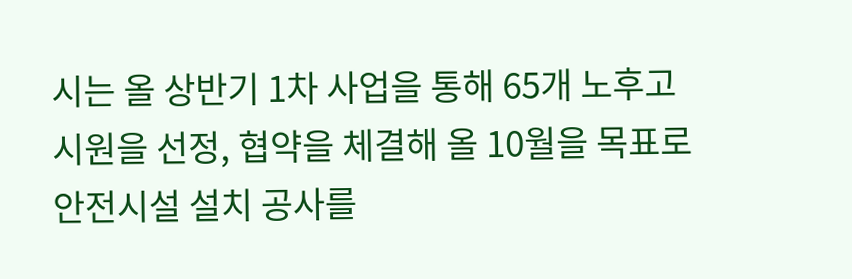시는 올 상반기 1차 사업을 통해 65개 노후고시원을 선정, 협약을 체결해 올 10월을 목표로 안전시설 설치 공사를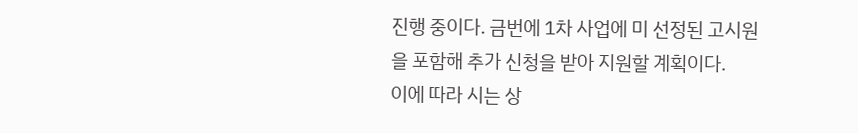진행 중이다. 금번에 1차 사업에 미 선정된 고시원을 포함해 추가 신청을 받아 지원할 계획이다.
이에 따라 시는 상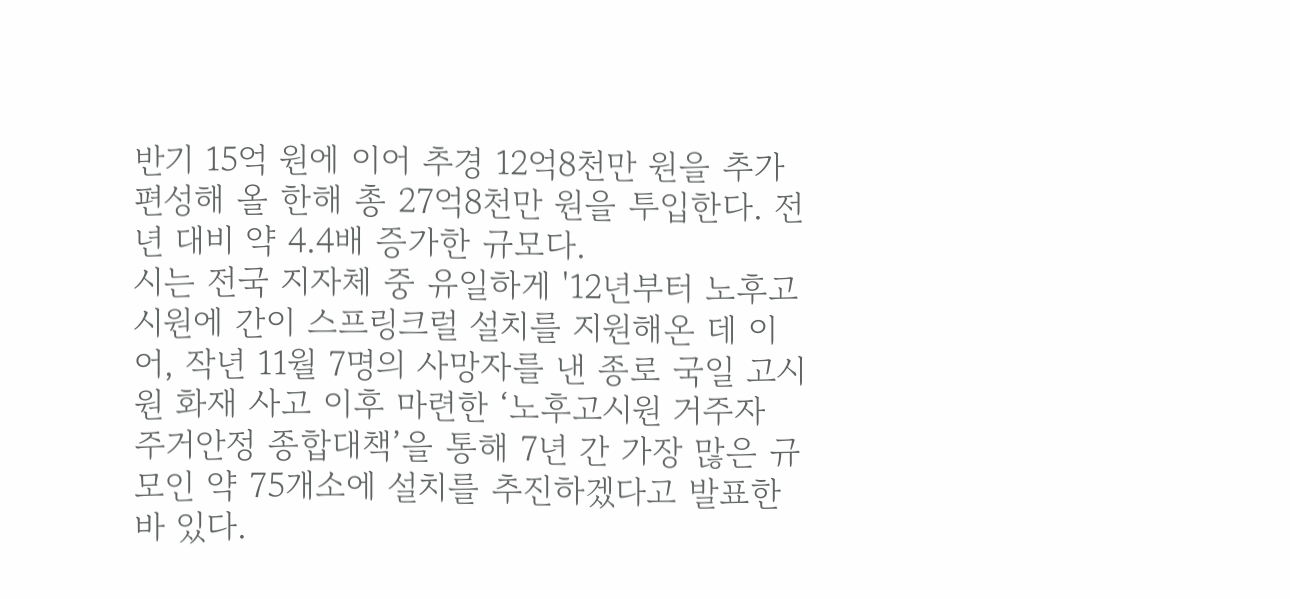반기 15억 원에 이어 추경 12억8천만 원을 추가 편성해 올 한해 총 27억8천만 원을 투입한다. 전년 대비 약 4.4배 증가한 규모다.
시는 전국 지자체 중 유일하게 '12년부터 노후고시원에 간이 스프링크럴 설치를 지원해온 데 이어, 작년 11월 7명의 사망자를 낸 종로 국일 고시원 화재 사고 이후 마련한 ‘노후고시원 거주자 주거안정 종합대책’을 통해 7년 간 가장 많은 규모인 약 75개소에 설치를 추진하겠다고 발표한 바 있다.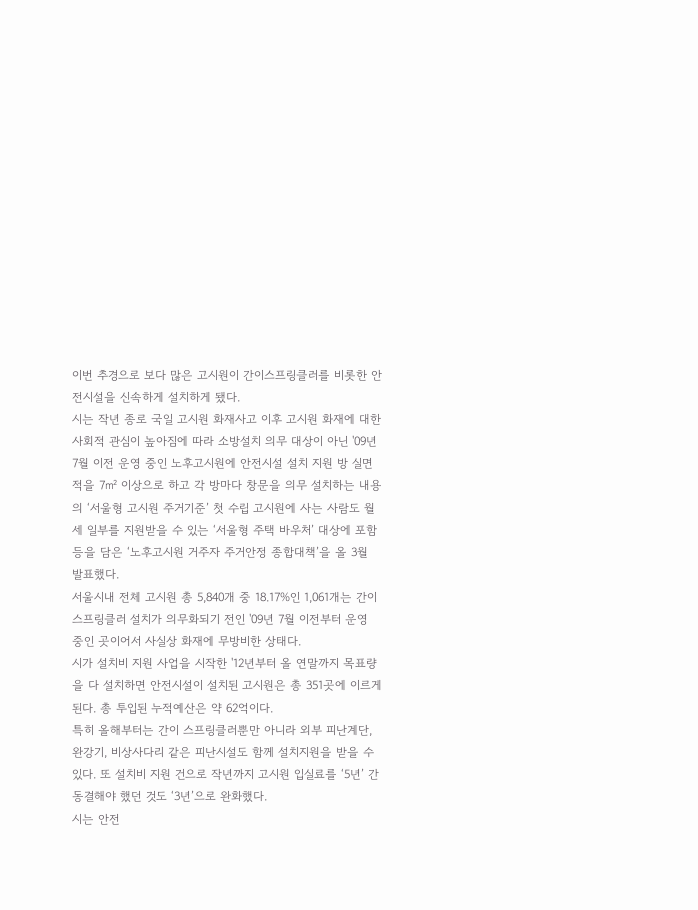이번 추경으로 보다 많은 고시원이 간이스프링클러를 비롯한 안전시설을 신속하게 설치하게 됐다.
시는 작년 종로 국일 고시원 화재사고 이후 고시원 화재에 대한 사회적 관심이 높아짐에 따라 소방설치 의무 대상이 아닌 '09년 7월 이전 운영 중인 노후고시원에 안전시설 설치 지원 방 실면적을 7㎡ 이상으로 하고 각 방마다 창문을 의무 설치하는 내용의 ‘서울형 고시원 주거기준’ 첫 수립 고시원에 사는 사람도 월세 일부를 지원받을 수 있는 ‘서울형 주택 바우처’ 대상에 포함 등을 담은 ‘노후고시원 거주자 주거안정 종합대책’을 올 3월 발표했다.
서울시내 전체 고시원 총 5,840개 중 18.17%인 1,061개는 간이 스프링클러 설치가 의무화되기 전인 '09년 7월 이전부터 운영 중인 곳이어서 사실상 화재에 무방비한 상태다.
시가 설치비 지원 사업을 시작한 '12년부터 올 연말까지 목표량을 다 설치하면 안전시설이 설치된 고시원은 총 351곳에 이르게 된다. 총 투입된 누적예산은 약 62억이다.
특히 올해부터는 간이 스프링클러뿐만 아니라 외부 피난계단, 완강기, 비상사다리 같은 피난시설도 함께 설치지원을 받을 수 있다. 또 설치비 지원 건으로 작년까지 고시원 입실료를 ‘5년’ 간 동결해야 했던 것도 ‘3년’으로 완화했다.
시는 안전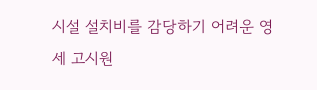시설 설치비를 감당하기 어려운 영세 고시원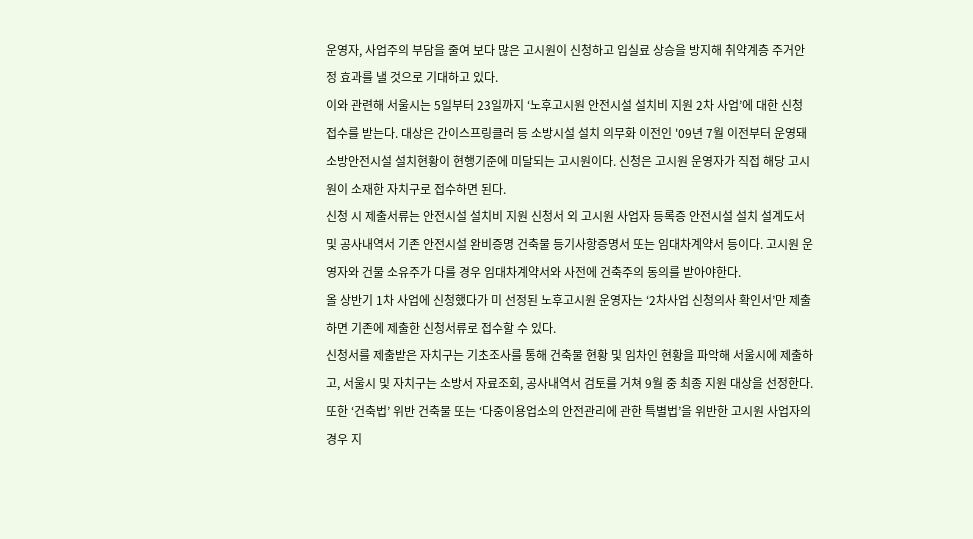운영자, 사업주의 부담을 줄여 보다 많은 고시원이 신청하고 입실료 상승을 방지해 취약계층 주거안정 효과를 낼 것으로 기대하고 있다.
이와 관련해 서울시는 5일부터 23일까지 ‘노후고시원 안전시설 설치비 지원 2차 사업’에 대한 신청 접수를 받는다. 대상은 간이스프링클러 등 소방시설 설치 의무화 이전인 '09년 7월 이전부터 운영돼 소방안전시설 설치현황이 현행기준에 미달되는 고시원이다. 신청은 고시원 운영자가 직접 해당 고시원이 소재한 자치구로 접수하면 된다.
신청 시 제출서류는 안전시설 설치비 지원 신청서 외 고시원 사업자 등록증 안전시설 설치 설계도서 및 공사내역서 기존 안전시설 완비증명 건축물 등기사항증명서 또는 임대차계약서 등이다. 고시원 운영자와 건물 소유주가 다를 경우 임대차계약서와 사전에 건축주의 동의를 받아야한다.
올 상반기 1차 사업에 신청했다가 미 선정된 노후고시원 운영자는 ‘2차사업 신청의사 확인서’만 제출하면 기존에 제출한 신청서류로 접수할 수 있다.
신청서를 제출받은 자치구는 기초조사를 통해 건축물 현황 및 임차인 현황을 파악해 서울시에 제출하고, 서울시 및 자치구는 소방서 자료조회, 공사내역서 검토를 거쳐 9월 중 최종 지원 대상을 선정한다.
또한 ‘건축법’ 위반 건축물 또는 ‘다중이용업소의 안전관리에 관한 특별법’을 위반한 고시원 사업자의 경우 지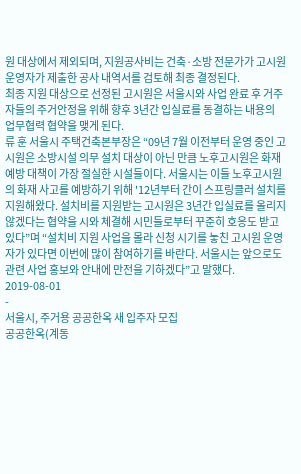원 대상에서 제외되며, 지원공사비는 건축·소방 전문가가 고시원 운영자가 제출한 공사 내역서를 검토해 최종 결정된다.
최종 지원 대상으로 선정된 고시원은 서울시와 사업 완료 후 거주자들의 주거안정을 위해 향후 3년간 입실료를 동결하는 내용의 업무협력 협약을 맺게 된다.
류 훈 서울시 주택건축본부장은 “09년 7월 이전부터 운영 중인 고시원은 소방시설 의무 설치 대상이 아닌 만큼 노후고시원은 화재 예방 대책이 가장 절실한 시설들이다. 서울시는 이들 노후고시원의 화재 사고를 예방하기 위해 '12년부터 간이 스프링클러 설치를 지원해왔다. 설치비를 지원받는 고시원은 3년간 입실료를 올리지 않겠다는 협약을 시와 체결해 시민들로부터 꾸준히 호응도 받고 있다”며 “설치비 지원 사업을 몰라 신청 시기를 놓친 고시원 운영자가 있다면 이번에 많이 참여하기를 바란다. 서울시는 앞으로도 관련 사업 홍보와 안내에 만전을 기하겠다”고 말했다.
2019-08-01
-
서울시, 주거용 공공한옥 새 입주자 모집
공공한옥(계동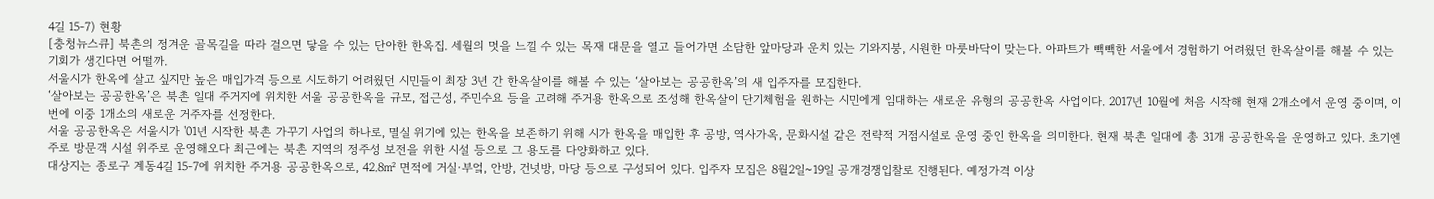4길 15-7) 현황
[충청뉴스큐] 북촌의 정겨운 골목길을 따라 걸으면 닿을 수 있는 단아한 한옥집. 세월의 멋을 느낄 수 있는 목재 대문을 열고 들어가면 소담한 앞마당과 운치 있는 기와지붕, 시원한 마룻바닥이 맞는다. 아파트가 빽빽한 서울에서 경험하기 어려웠던 한옥살이를 해볼 수 있는 기회가 생긴다면 어떨까.
서울시가 한옥에 살고 싶지만 높은 매입가격 등으로 시도하기 어려웠던 시민들이 최장 3년 간 한옥살이를 해볼 수 있는 ‘살아보는 공공한옥’의 새 입주자를 모집한다.
‘살아보는 공공한옥’은 북촌 일대 주거지에 위치한 서울 공공한옥을 규모, 접근성, 주민수요 등을 고려해 주거용 한옥으로 조성해 한옥살이 단기체험을 원하는 시민에게 임대하는 새로운 유형의 공공한옥 사업이다. 2017년 10월에 처음 시작해 현재 2개소에서 운영 중이며, 이번에 이중 1개소의 새로운 거주자를 선정한다.
서울 공공한옥은 서울시가 '01년 시작한 북촌 가꾸기 사업의 하나로, 멸실 위기에 있는 한옥을 보존하기 위해 시가 한옥을 매입한 후 공방, 역사가옥, 문화시설 같은 전략적 거점시설로 운영 중인 한옥을 의미한다. 현재 북촌 일대에 총 31개 공공한옥을 운영하고 있다. 초기엔 주로 방문객 시설 위주로 운영해오다 최근에는 북촌 지역의 정주성 보전을 위한 시설 등으로 그 용도를 다양화하고 있다.
대상지는 종로구 계동4길 15-7에 위치한 주거용 공공한옥으로, 42.8㎡ 면적에 거실·부엌, 안방, 건넛방, 마당 등으로 구성되어 있다. 입주자 모집은 8월2일~19일 공개경쟁입찰로 진행된다. 예정가격 이상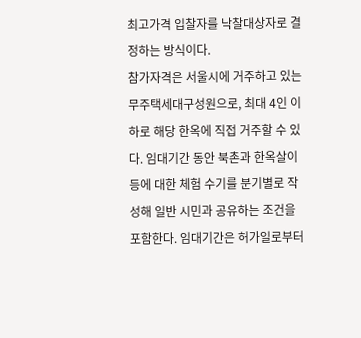최고가격 입찰자를 낙찰대상자로 결정하는 방식이다.
참가자격은 서울시에 거주하고 있는 무주택세대구성원으로, 최대 4인 이하로 해당 한옥에 직접 거주할 수 있다. 임대기간 동안 북촌과 한옥살이 등에 대한 체험 수기를 분기별로 작성해 일반 시민과 공유하는 조건을 포함한다. 임대기간은 허가일로부터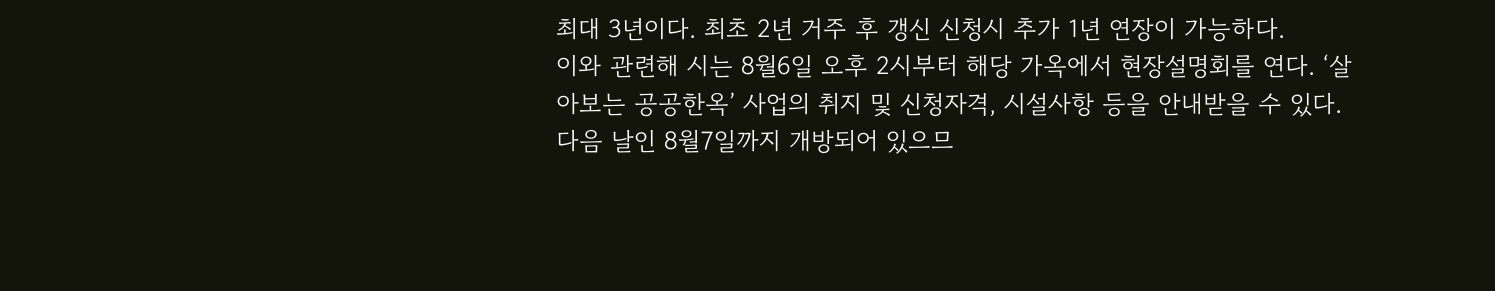최대 3년이다. 최초 2년 거주 후 갱신 신청시 추가 1년 연장이 가능하다.
이와 관련해 시는 8월6일 오후 2시부터 해당 가옥에서 현장설명회를 연다. ‘살아보는 공공한옥’ 사업의 취지 및 신청자격, 시설사항 등을 안내받을 수 있다. 다음 날인 8월7일까지 개방되어 있으므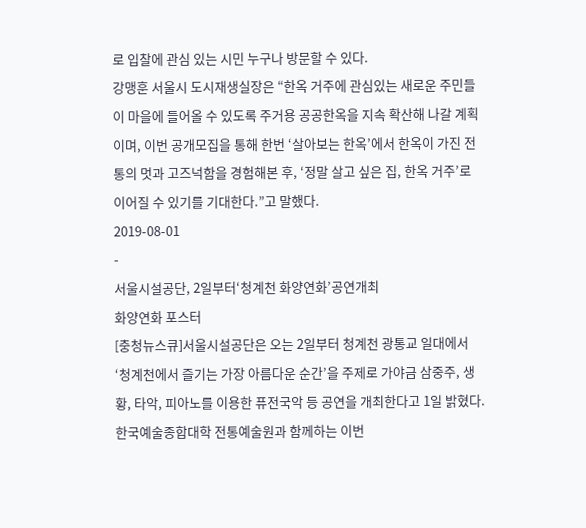로 입찰에 관심 있는 시민 누구나 방문할 수 있다.
강맹훈 서울시 도시재생실장은 “한옥 거주에 관심있는 새로운 주민들이 마을에 들어올 수 있도록 주거용 공공한옥을 지속 확산해 나갈 계획이며, 이번 공개모집을 통해 한번 ‘살아보는 한옥’에서 한옥이 가진 전통의 멋과 고즈넉함을 경험해본 후, ‘정말 살고 싶은 집, 한옥 거주’로 이어질 수 있기를 기대한다.”고 말했다.
2019-08-01
-
서울시설공단, 2일부터‘청계천 화양연화’공연개최
화양연화 포스터
[충청뉴스큐]서울시설공단은 오는 2일부터 청계천 광통교 일대에서 ‘청계천에서 즐기는 가장 아름다운 순간’을 주제로 가야금 삼중주, 생황, 타악, 피아노를 이용한 퓨전국악 등 공연을 개최한다고 1일 밝혔다.
한국예술종합대학 전통예술원과 함께하는 이번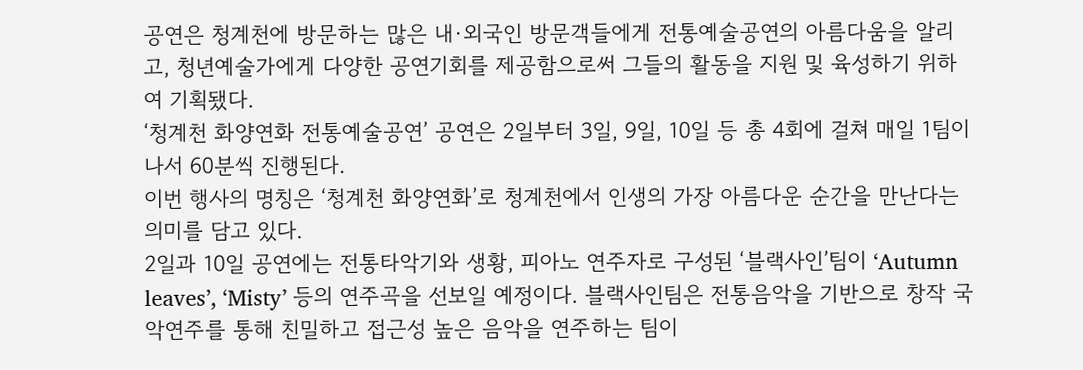공연은 청계천에 방문하는 많은 내·외국인 방문객들에게 전통예술공연의 아름다움을 알리고, 청년예술가에게 다양한 공연기회를 제공함으로써 그들의 활동을 지원 및 육성하기 위하여 기획됐다.
‘청계천 화양연화 전통예술공연’ 공연은 2일부터 3일, 9일, 10일 등 총 4회에 걸쳐 매일 1팀이 나서 60분씩 진행된다.
이번 행사의 명칭은 ‘청계천 화양연화’로 청계천에서 인생의 가장 아름다운 순간을 만난다는 의미를 담고 있다.
2일과 10일 공연에는 전통타악기와 생황, 피아노 연주자로 구성된 ‘블랙사인’팀이 ‘Autumn leaves’, ‘Misty’ 등의 연주곡을 선보일 예정이다. 블랙사인팀은 전통음악을 기반으로 창작 국악연주를 통해 친밀하고 접근성 높은 음악을 연주하는 팀이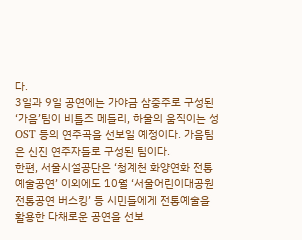다.
3일과 9일 공연에는 가야금 삼중주로 구성된 ‘가음’팀이 비틀즈 메들리, 하울의 움직이는 성 OST 등의 연주곡을 선보일 예정이다. 가음팀은 신진 연주자들로 구성된 팀이다.
한편, 서울시설공단은 ‘청계천 화양연화 전통예술공연’ 이외에도 10월 ‘서울어린이대공원 전통공연 버스킹’ 등 시민들에게 전통예술을 활용한 다채로운 공연을 선보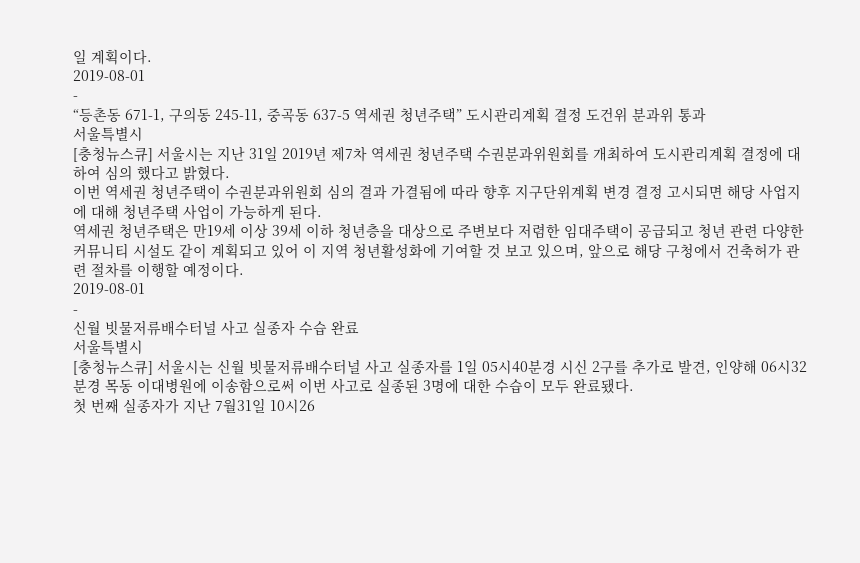일 계획이다.
2019-08-01
-
“등촌동 671-1, 구의동 245-11, 중곡동 637-5 역세권 청년주택” 도시관리계획 결정 도건위 분과위 통과
서울특별시
[충청뉴스큐] 서울시는 지난 31일 2019년 제7차 역세권 청년주택 수권분과위원회를 개최하여 도시관리계획 결정에 대하여 심의 했다고 밝혔다.
이번 역세권 청년주택이 수권분과위원회 심의 결과 가결됨에 따라 향후 지구단위계획 변경 결정 고시되면 해당 사업지에 대해 청년주택 사업이 가능하게 된다.
역세권 청년주택은 만19세 이상 39세 이하 청년층을 대상으로 주변보다 저렴한 임대주택이 공급되고 청년 관련 다양한 커뮤니티 시설도 같이 계획되고 있어 이 지역 청년활성화에 기여할 것 보고 있으며, 앞으로 해당 구청에서 건축허가 관련 절차를 이행할 예정이다.
2019-08-01
-
신월 빗물저류배수터널 사고 실종자 수습 완료
서울특별시
[충청뉴스큐] 서울시는 신월 빗물저류배수터널 사고 실종자를 1일 05시40분경 시신 2구를 추가로 발견, 인양해 06시32분경 목동 이대병원에 이송함으로써 이번 사고로 실종된 3명에 대한 수습이 모두 완료됐다.
첫 번째 실종자가 지난 7월31일 10시26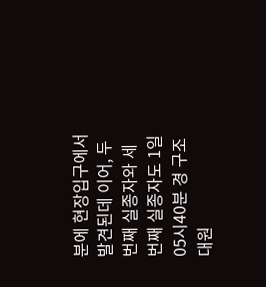분에 현장입구에서 발견된데 이어, 두 번째 실종자와 세 번째 실종자도 1일 05시40분 경 구조대원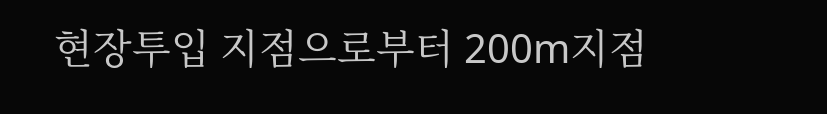현장투입 지점으로부터 200m지점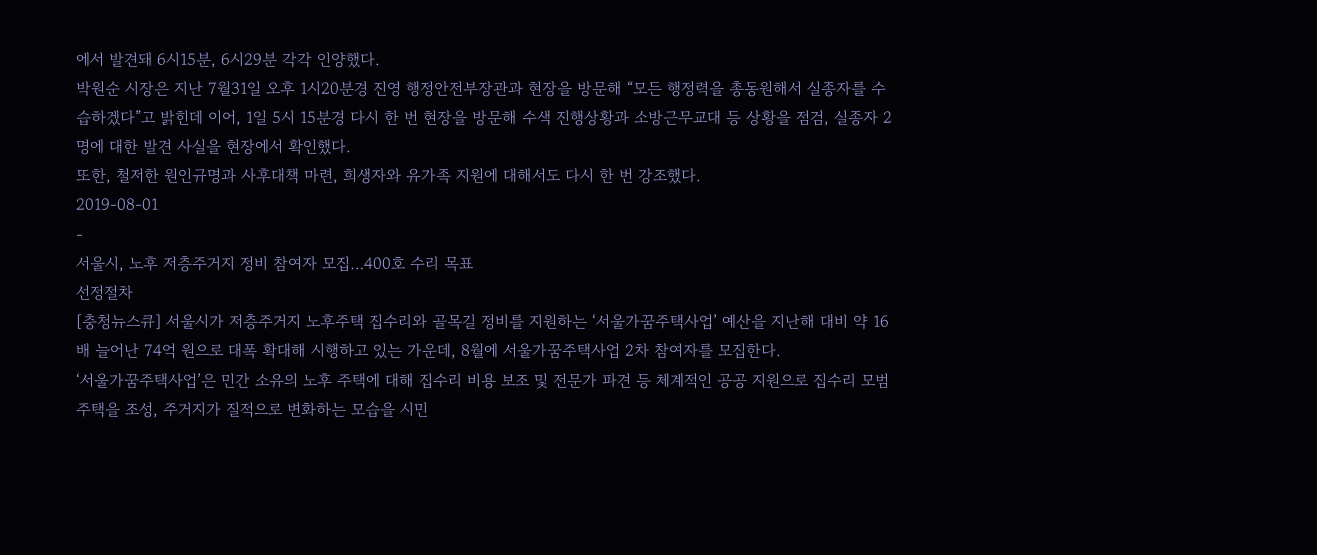에서 발견돼 6시15분, 6시29분 각각 인양했다.
박원순 시장은 지난 7월31일 오후 1시20분경 진영 행정안전부장관과 현장을 방문해 “모든 행정력을 총동원해서 실종자를 수습하겠다”고 밝힌데 이어, 1일 5시 15분경 다시 한 번 현장을 방문해 수색 진행상황과 소방근무교대 등 상황을 점검, 실종자 2명에 대한 발견 사실을 현장에서 확인했다.
또한, 철저한 원인규명과 사후대책 마련, 희생자와 유가족 지원에 대해서도 다시 한 번 강조했다.
2019-08-01
-
서울시, 노후 저층주거지 정비 참여자 모집…400호 수리 목표
선정절차
[충청뉴스큐] 서울시가 저층주거지 노후주택 집수리와 골목길 정비를 지원하는 ‘서울가꿈주택사업’ 예산을 지난해 대비 약 16배 늘어난 74억 원으로 대폭 확대해 시행하고 있는 가운데, 8월에 서울가꿈주택사업 2차 참여자를 모집한다.
‘서울가꿈주택사업’은 민간 소유의 노후 주택에 대해 집수리 비용 보조 및 전문가 파견 등 체계적인 공공 지원으로 집수리 모범주택을 조성, 주거지가 질적으로 변화하는 모습을 시민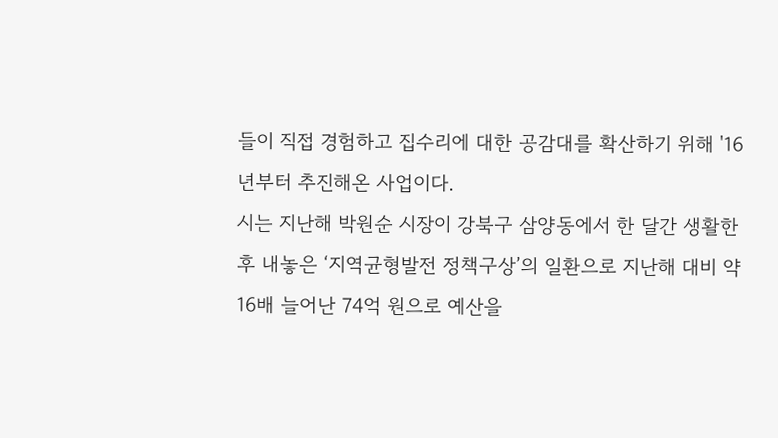들이 직접 경험하고 집수리에 대한 공감대를 확산하기 위해 '16년부터 추진해온 사업이다.
시는 지난해 박원순 시장이 강북구 삼양동에서 한 달간 생활한 후 내놓은 ‘지역균형발전 정책구상’의 일환으로 지난해 대비 약 16배 늘어난 74억 원으로 예산을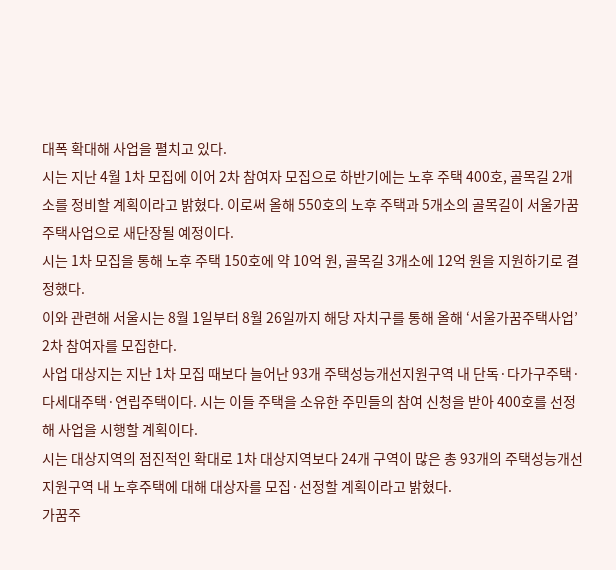대폭 확대해 사업을 펼치고 있다.
시는 지난 4월 1차 모집에 이어 2차 참여자 모집으로 하반기에는 노후 주택 400호, 골목길 2개소를 정비할 계획이라고 밝혔다. 이로써 올해 550호의 노후 주택과 5개소의 골목길이 서울가꿈주택사업으로 새단장될 예정이다.
시는 1차 모집을 통해 노후 주택 150호에 약 10억 원, 골목길 3개소에 12억 원을 지원하기로 결정했다.
이와 관련해 서울시는 8월 1일부터 8월 26일까지 해당 자치구를 통해 올해 ‘서울가꿈주택사업’ 2차 참여자를 모집한다.
사업 대상지는 지난 1차 모집 때보다 늘어난 93개 주택성능개선지원구역 내 단독·다가구주택·다세대주택·연립주택이다. 시는 이들 주택을 소유한 주민들의 참여 신청을 받아 400호를 선정해 사업을 시행할 계획이다.
시는 대상지역의 점진적인 확대로 1차 대상지역보다 24개 구역이 많은 총 93개의 주택성능개선지원구역 내 노후주택에 대해 대상자를 모집·선정할 계획이라고 밝혔다.
가꿈주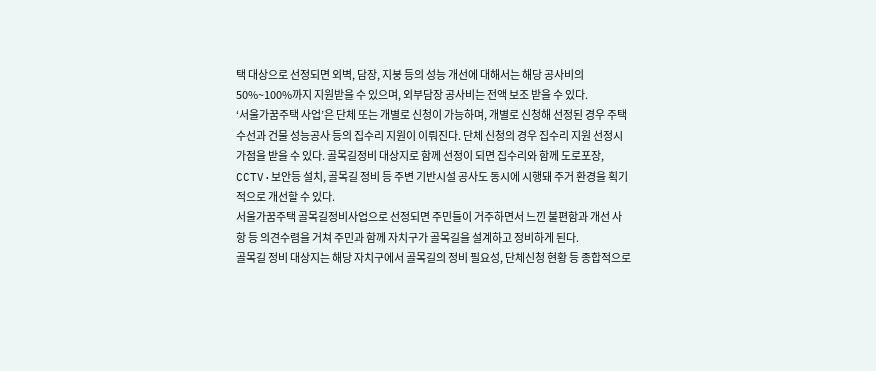택 대상으로 선정되면 외벽, 담장, 지붕 등의 성능 개선에 대해서는 해당 공사비의 50%~100%까지 지원받을 수 있으며, 외부담장 공사비는 전액 보조 받을 수 있다.
‘서울가꿈주택 사업’은 단체 또는 개별로 신청이 가능하며, 개별로 신청해 선정된 경우 주택 수선과 건물 성능공사 등의 집수리 지원이 이뤄진다. 단체 신청의 경우 집수리 지원 선정시 가점을 받을 수 있다. 골목길정비 대상지로 함께 선정이 되면 집수리와 함께 도로포장, CCTV·보안등 설치, 골목길 정비 등 주변 기반시설 공사도 동시에 시행돼 주거 환경을 획기적으로 개선할 수 있다.
서울가꿈주택 골목길정비사업으로 선정되면 주민들이 거주하면서 느낀 불편함과 개선 사항 등 의견수렴을 거쳐 주민과 함께 자치구가 골목길을 설계하고 정비하게 된다.
골목길 정비 대상지는 해당 자치구에서 골목길의 정비 필요성, 단체신청 현황 등 종합적으로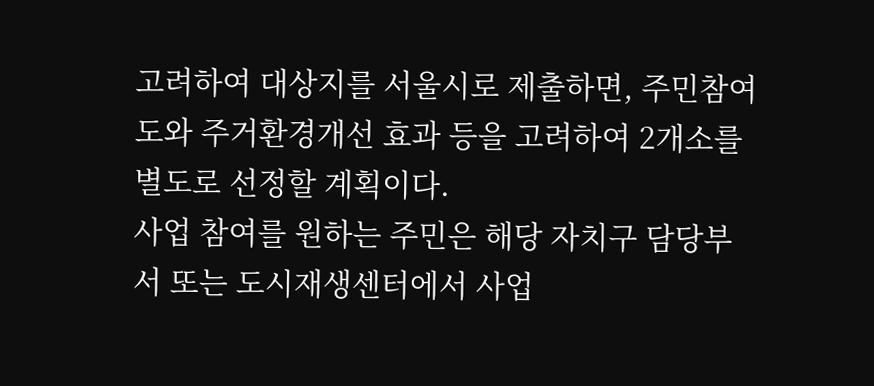고려하여 대상지를 서울시로 제출하면, 주민참여도와 주거환경개선 효과 등을 고려하여 2개소를 별도로 선정할 계획이다.
사업 참여를 원하는 주민은 해당 자치구 담당부서 또는 도시재생센터에서 사업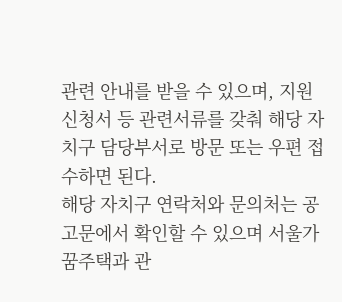관련 안내를 받을 수 있으며, 지원 신청서 등 관련서류를 갖춰 해당 자치구 담당부서로 방문 또는 우편 접수하면 된다.
해당 자치구 연락처와 문의처는 공고문에서 확인할 수 있으며 서울가꿈주택과 관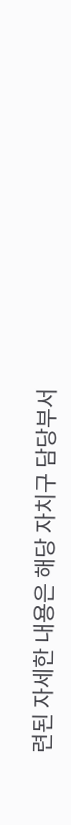련된 자세한 내용은 해당 자치구 담당부서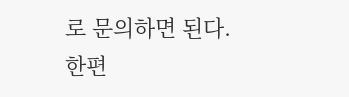로 문의하면 된다.
한편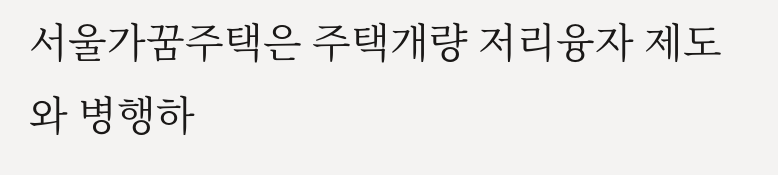서울가꿈주택은 주택개량 저리융자 제도와 병행하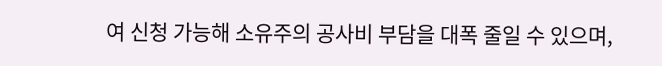여 신청 가능해 소유주의 공사비 부담을 대폭 줄일 수 있으며,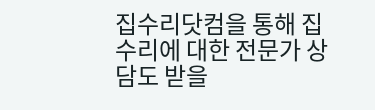집수리닷컴을 통해 집수리에 대한 전문가 상담도 받을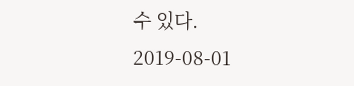수 있다.
2019-08-01